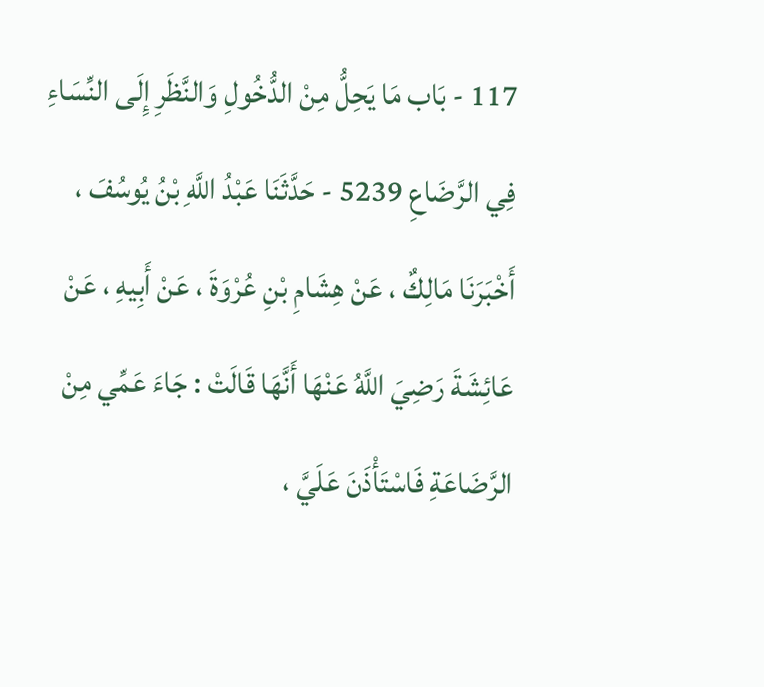117 - بَاب مَا يَحِلُّ مِنْ الدُّخُولِ وَالنَّظَرِ إِلَى النِّسَاءِ فِي الرَّضَاعِ 5239 - حَدَّثَنَا عَبْدُ اللَّهِ بْنُ يُوسُفَ ، أَخْبَرَنَا مَالِكٌ ، عَنْ هِشَامِ بْنِ عُرْوَةَ ، عَنْ أَبِيهِ ، عَنْ عَائِشَةَ رَضِيَ اللَّهُ عَنْهَا أَنَّهَا قَالَتْ : جَاءَ عَمِّي مِنْ الرَّضَاعَةِ فَاسْتَأْذَنَ عَلَيَّ ،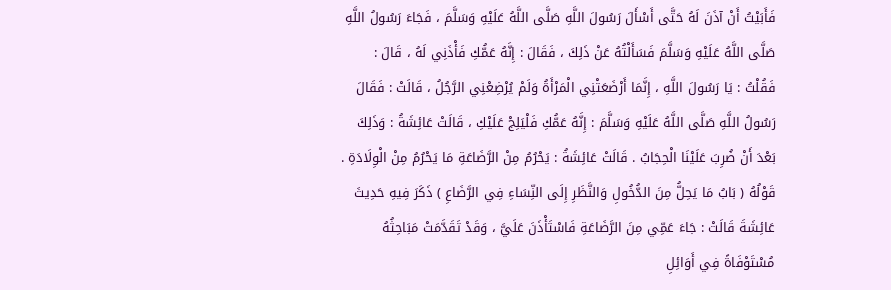فَأَبَيْتُ أَنْ آذَنَ لَهُ حَتَّى أَسْأَلَ رَسُولَ اللَّهِ صَلَّى اللَّهُ عَلَيْهِ وَسَلَّمَ ، فَجَاءَ رَسُولُ اللَّهِ صَلَّى اللَّهُ عَلَيْهِ وَسَلَّمَ فَسَأَلْتُهُ عَنْ ذَلِكَ ، فَقَالَ : إِنَّهُ عَمُّكِ فَأْذَنِي لَهُ ، قَالَ : فَقُلْتُ : يَا رَسُولَ اللَّهِ ، إِنَّمَا أَرْضَعَتْنِي الْمَرْأَةُ وَلَمْ يُرْضِعْنِي الرَّجُلُ ، قَالَتْ : فَقَالَ رَسُولُ اللَّهِ صَلَّى اللَّهُ عَلَيْهِ وَسَلَّمَ : إِنَّهُ عَمُّكِ فَلْيَلِجْ عَلَيْكِ ، قَالَتْ عَائِشَةُ : وَذَلِكَ بَعْدَ أَنْ ضُرِبَ عَلَيْنَا الْحِجَابُ . قَالَتْ عَائِشَةُ : يَحْرُمُ مِنْ الرَّضَاعَةِ مَا يَحْرُمُ مِنْ الْوِلَادَةِ . قَوْلُهُ ( بَابُ مَا يَحِلُّ مِنَ الدُّخُولِ وَالنَّظَرِ إِلَى النِّسَاءِ فِي الرَّضَاعِ ) ذَكَرَ فِيهِ حَدِيثَ عَائِشَةَ قَالَتْ : جَاءَ عَمِّي مِنَ الرَّضَاعَةِ فَاسْتَأْذَنَ عَلَيَّ ، وَقَدْ تَقَدَّمَتْ مَبَاحِثُهُ مُسْتَوْفَاةً فِي أَوَائِلِ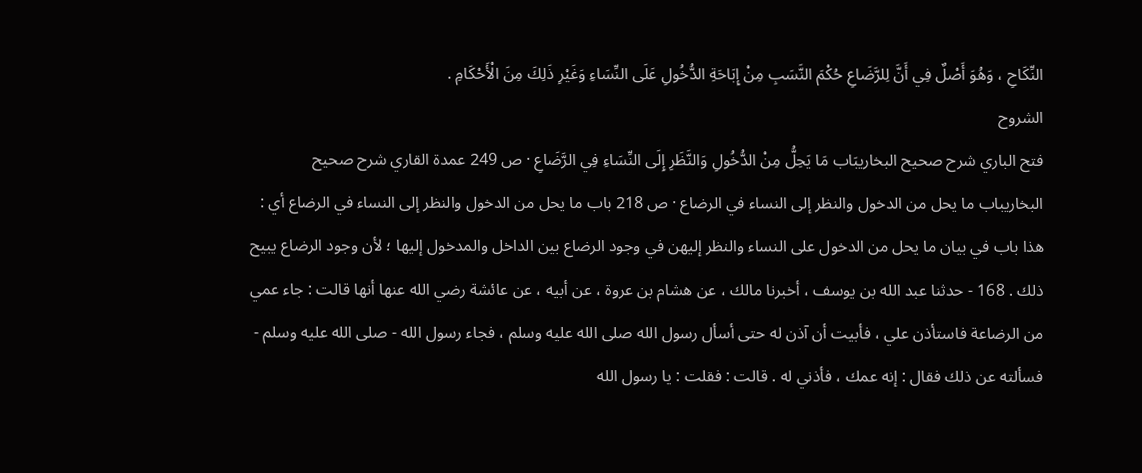النِّكَاحِ ، وَهُوَ أَصْلٌ فِي أَنَّ لِلرَّضَاعِ حُكْمَ النَّسَبِ مِنْ إِبَاحَةِ الدُّخُولِ عَلَى النِّسَاءِ وَغَيْرِ ذَلِكَ مِنَ الْأَحْكَامِ .
الشروح
فتح الباري شرح صحيح البخاريبَاب مَا يَحِلُّ مِنْ الدُّخُولِ وَالنَّظَرِ إِلَى النِّسَاءِ فِي الرَّضَاعِ · ص 249 عمدة القاري شرح صحيح البخاريباب ما يحل من الدخول والنظر إلى النساء في الرضاع · ص 218 باب ما يحل من الدخول والنظر إلى النساء في الرضاع أي : هذا باب في بيان ما يحل من الدخول على النساء والنظر إليهن في وجود الرضاع بين الداخل والمدخول إليها ؛ لأن وجود الرضاع يبيح ذلك . 168 - حدثنا عبد الله بن يوسف ، أخبرنا مالك ، عن هشام بن عروة ، عن أبيه ، عن عائشة رضي الله عنها أنها قالت : جاء عمي من الرضاعة فاستأذن علي ، فأبيت أن آذن له حتى أسأل رسول الله صلى الله عليه وسلم ، فجاء رسول الله - صلى الله عليه وسلم - فسألته عن ذلك فقال : إنه عمك ، فأذني له . قالت : فقلت : يا رسول الله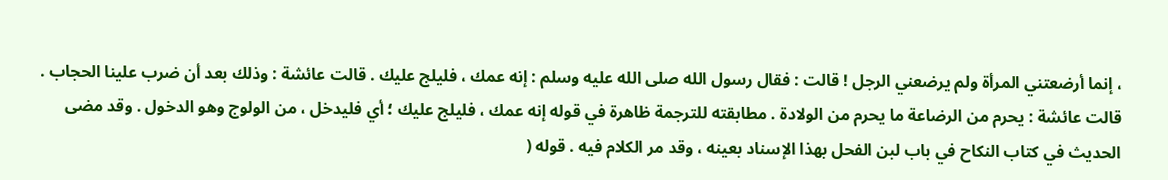، إنما أرضعتني المرأة ولم يرضعني الرجل ! قالت : فقال رسول الله صلى الله عليه وسلم : إنه عمك ، فليلج عليك . قالت عائشة : وذلك بعد أن ضرب علينا الحجاب . قالت عائشة : يحرم من الرضاعة ما يحرم من الولادة . مطابقته للترجمة ظاهرة في قوله إنه عمك ، فليلج عليك ؛ أي فليدخل ، من الولوج وهو الدخول . وقد مضى الحديث في كتاب النكاح في باب لبن الفحل بهذا الإسناد بعينه ، وقد مر الكلام فيه . قوله (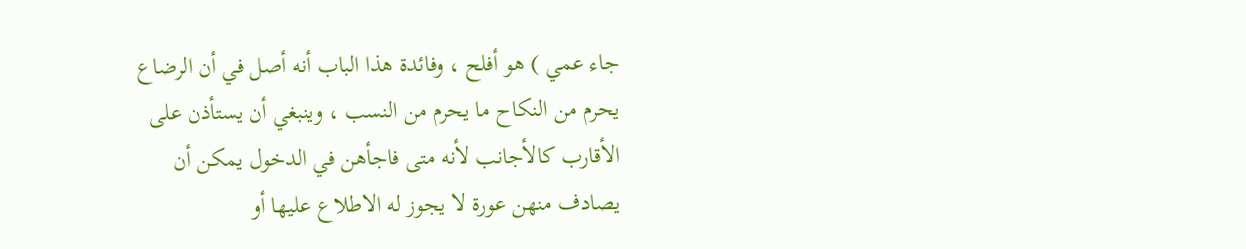جاء عمي ) هو أفلح ، وفائدة هذا الباب أنه أصل في أن الرضاع يحرم من النكاح ما يحرم من النسب ، وينبغي أن يستأذن على الأقارب كالأجانب لأنه متى فاجأهن في الدخول يمكن أن يصادف منهن عورة لا يجوز له الاطلاع عليها أو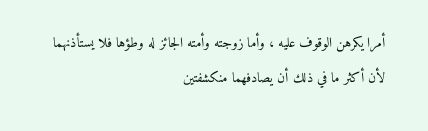أمرا يكرهن الوقوف عليه ، وأما زوجته وأمته الجائز له وطؤها فلا يستأذنهما لأن أكثر ما في ذلك أن يصادفهما منكشفتين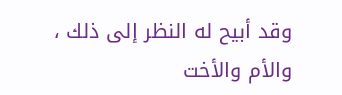وقد أبيح له النظر إلى ذلك ، والأم والأخت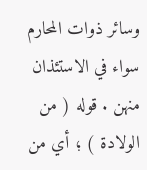وسائر ذوات المحارم سواء في الاستئذان منهن . قوله ( من الولادة ) ؛ أي من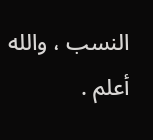النسب ، والله أعلم .